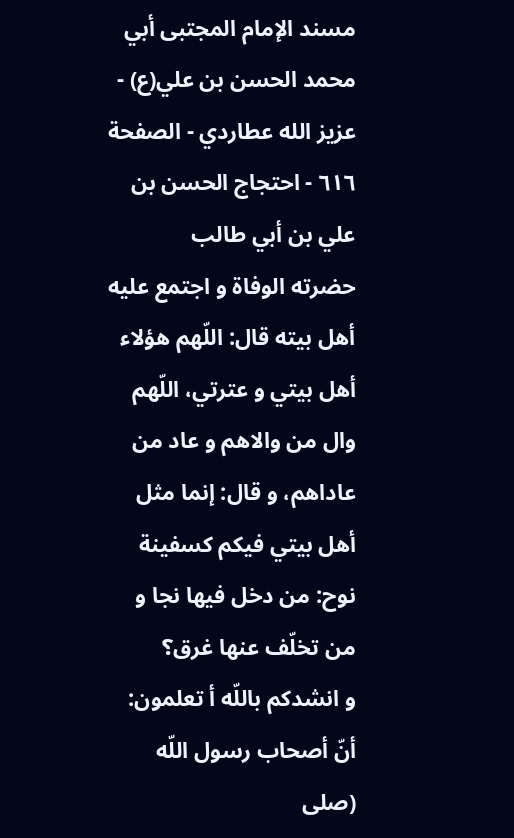مسند الإمام المجتبى أبي محمد الحسن بن علي(ع) - عزيز الله عطاردي - الصفحة ٦١٦ - احتجاج الحسن بن علي بن أبي طالب
حضرته الوفاة و اجتمع عليه أهل بيته قال: اللّهم هؤلاء أهل بيتي و عترتي، اللّهم وال من والاهم و عاد من عاداهم، و قال: إنما مثل أهل بيتي فيكم كسفينة نوح: من دخل فيها نجا و من تخلّف عنها غرق؟
و انشدكم باللّه أ تعلمون: أنّ أصحاب رسول اللّه (صلى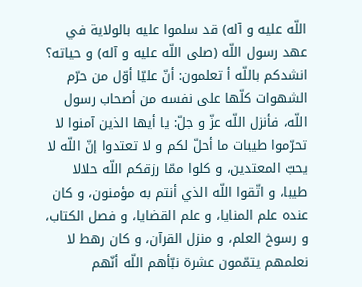اللّه عليه و آله) قد سلموا عليه بالولاية في عهد رسول اللّه (صلى اللّه عليه و آله) و حياته؟
انشدكم باللّه أ تعلمون: أنّ عليّا أوّل من حرّم الشهوات كلّها على نفسه من أصحاب رسول اللّه، فأنزل اللّه عزّ و جلّ: يا أيها الذين آمنوا لا تحرّموا طيبات ما أحلّ لكم و لا تعتدوا إنّ اللّه لا يحبّ المعتدين، و كلوا ممّا رزقكم اللّه حلالا طيبا، و اتّقوا اللّه الذي أنتم به مؤمنون، و كان عنده علم المنايا، و علم القضايا، و فصل الكتاب، و رسوخ العلم، و منزل القرآن، و كان رهط لا نعلمهم يتمّمون عشرة نبّأهم اللّه أنّهم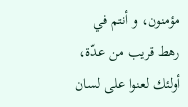مؤمنون، و أنتم في رهط قريب من عدّة، أولئك لعنوا على لسان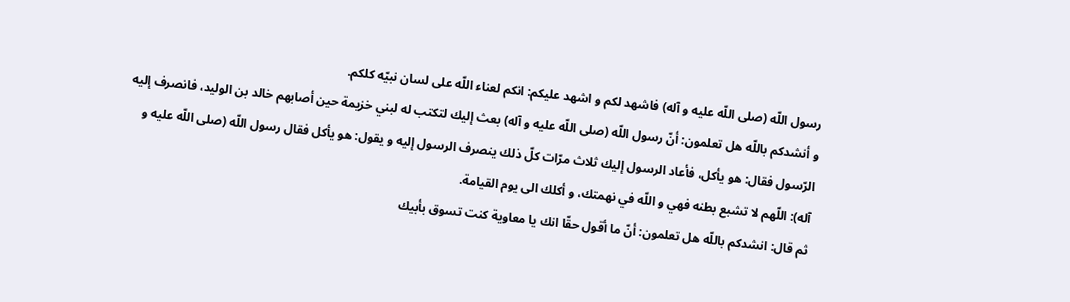رسول اللّه (صلى اللّه عليه و آله) فاشهد لكم و اشهد عليكم: انكم لعناء اللّه على لسان نبيّه كلكم.
و أنشدكم باللّه هل تعلمون: أنّ رسول اللّه (صلى اللّه عليه و آله) بعث إليك لتكتب له لبني خزيمة حين أصابهم خالد بن الوليد، فانصرف إليه الرّسول فقال: هو يأكل، فأعاد الرسول إليك ثلاث مرّات كلّ ذلك ينصرف الرسول إليه و يقول: هو يأكل فقال رسول اللّه (صلى اللّه عليه و آله): اللّهم لا تشبع بطنه فهي و اللّه في نهمتك، و أكلك الى يوم القيامة.
ثم قال: انشدكم باللّه هل تعلمون: أنّ ما أقول حقّا انك يا معاوية كنت تسوق بأبيك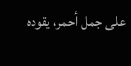على جمل أحمر، يقوده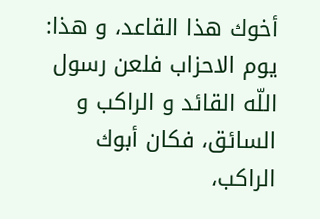أخوك هذا القاعد، و هذا: يوم الاحزاب فلعن رسول اللّه القائد و الراكب و السائق، فكان أبوك الراكب،